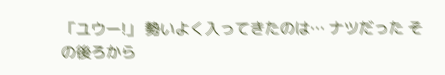「ユウー!」 勢いよく入ってきたのは… ナツだった その後ろから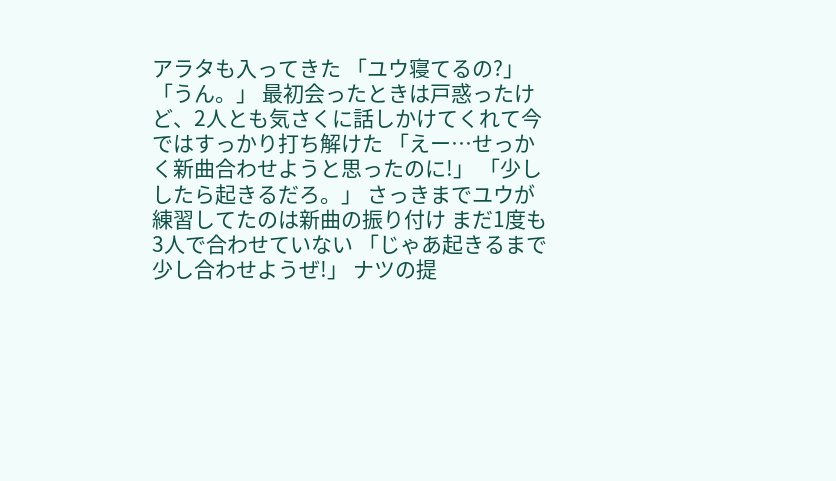アラタも入ってきた 「ユウ寝てるの?」 「うん。」 最初会ったときは戸惑ったけど、2人とも気さくに話しかけてくれて今ではすっかり打ち解けた 「えー…せっかく新曲合わせようと思ったのに!」 「少ししたら起きるだろ。」 さっきまでユウが練習してたのは新曲の振り付け まだ1度も3人で合わせていない 「じゃあ起きるまで少し合わせようぜ!」 ナツの提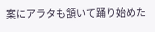案にアラタも頷いて踊り始めた